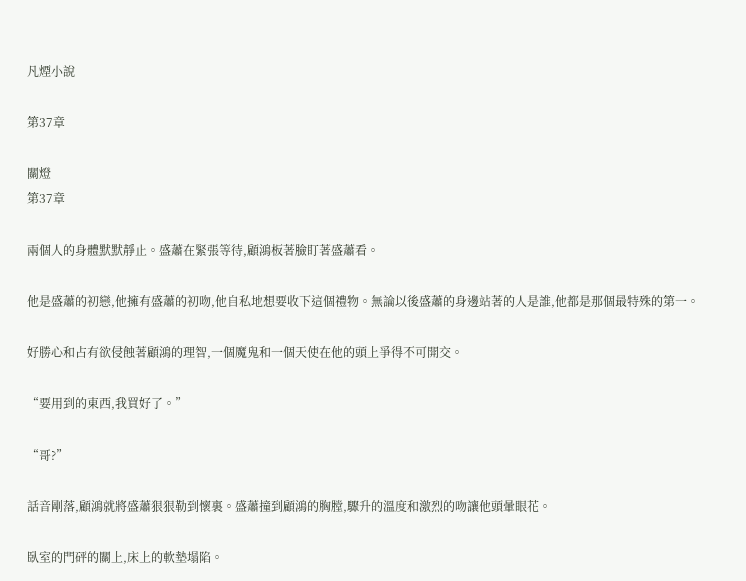凡煙小說

第37章

關燈
第37章

兩個人的身體默默靜止。盛蕭在緊張等待,顧鴻板著臉盯著盛蕭看。

他是盛蕭的初戀,他擁有盛蕭的初吻,他自私地想要收下這個禮物。無論以後盛蕭的身邊站著的人是誰,他都是那個最特殊的第一。

好勝心和占有欲侵蝕著顧鴻的理智,一個魔鬼和一個天使在他的頭上爭得不可開交。

“要用到的東西,我買好了。”

“哥?”

話音剛落,顧鴻就將盛蕭狠狠勒到懷裏。盛蕭撞到顧鴻的胸膛,驟升的溫度和激烈的吻讓他頭暈眼花。

臥室的門砰的關上,床上的軟墊塌陷。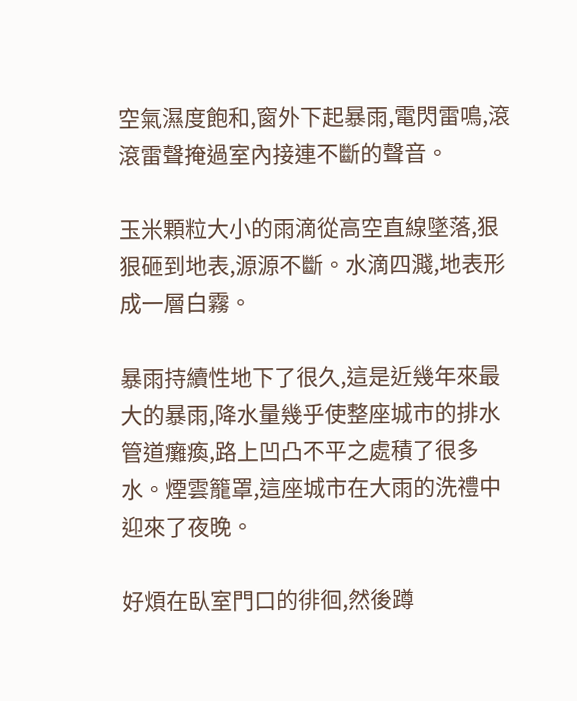空氣濕度飽和,窗外下起暴雨,電閃雷鳴,滾滾雷聲掩過室內接連不斷的聲音。

玉米顆粒大小的雨滴從高空直線墜落,狠狠砸到地表,源源不斷。水滴四濺,地表形成一層白霧。

暴雨持續性地下了很久,這是近幾年來最大的暴雨,降水量幾乎使整座城市的排水管道癱瘓,路上凹凸不平之處積了很多水。煙雲籠罩,這座城市在大雨的洗禮中迎來了夜晚。

好煩在臥室門口的徘徊,然後蹲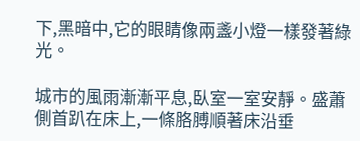下,黑暗中,它的眼睛像兩盞小燈一樣發著綠光。

城市的風雨漸漸平息,臥室一室安靜。盛蕭側首趴在床上,一條胳膊順著床沿垂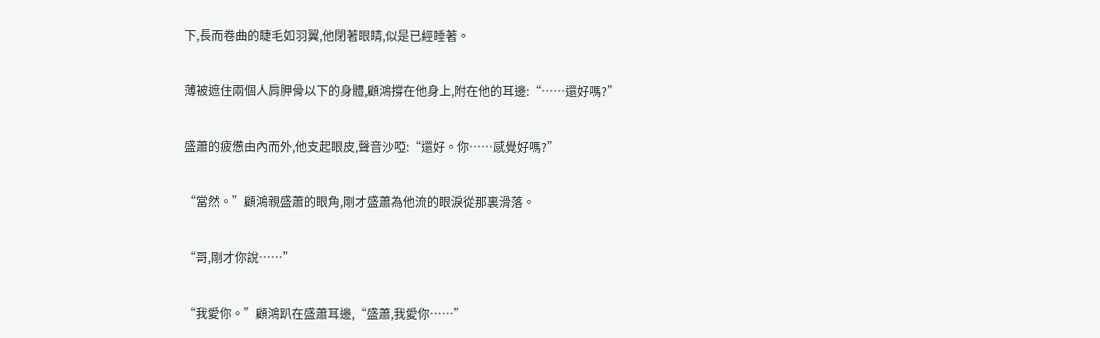下,長而卷曲的睫毛如羽翼,他閉著眼睛,似是已經睡著。

薄被遮住兩個人肩胛骨以下的身體,顧鴻撐在他身上,附在他的耳邊:“……還好嗎?”

盛蕭的疲憊由內而外,他支起眼皮,聲音沙啞:“還好。你……感覺好嗎?”

“當然。”顧鴻親盛蕭的眼角,剛才盛蕭為他流的眼淚從那裏滑落。

“哥,剛才你說……”

“我愛你。”顧鴻趴在盛蕭耳邊,“盛蕭,我愛你……”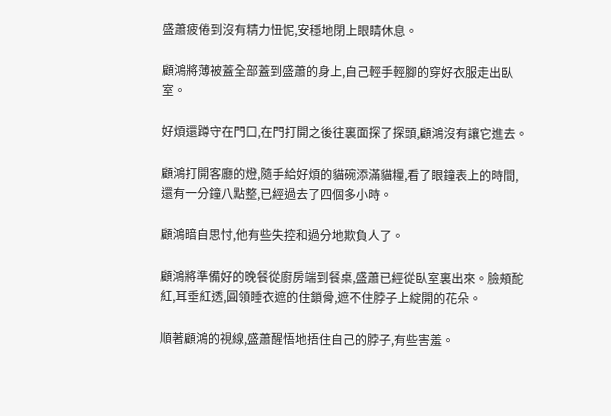盛蕭疲倦到沒有精力忸怩,安穩地閉上眼睛休息。

顧鴻將薄被蓋全部蓋到盛蕭的身上,自己輕手輕腳的穿好衣服走出臥室。

好煩還蹲守在門口,在門打開之後往裏面探了探頭,顧鴻沒有讓它進去。

顧鴻打開客廳的燈,隨手給好煩的貓碗添滿貓糧,看了眼鐘表上的時間,還有一分鐘八點整,已經過去了四個多小時。

顧鴻暗自思忖,他有些失控和過分地欺負人了。

顧鴻將準備好的晚餐從廚房端到餐桌,盛蕭已經從臥室裏出來。臉頰酡紅,耳垂紅透,圓領睡衣遮的住鎖骨,遮不住脖子上綻開的花朵。

順著顧鴻的視線,盛蕭醒悟地捂住自己的脖子,有些害羞。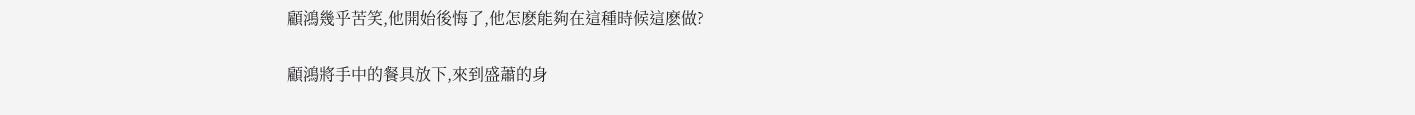顧鴻幾乎苦笑,他開始後悔了,他怎麽能夠在這種時候這麽做?

顧鴻將手中的餐具放下,來到盛蕭的身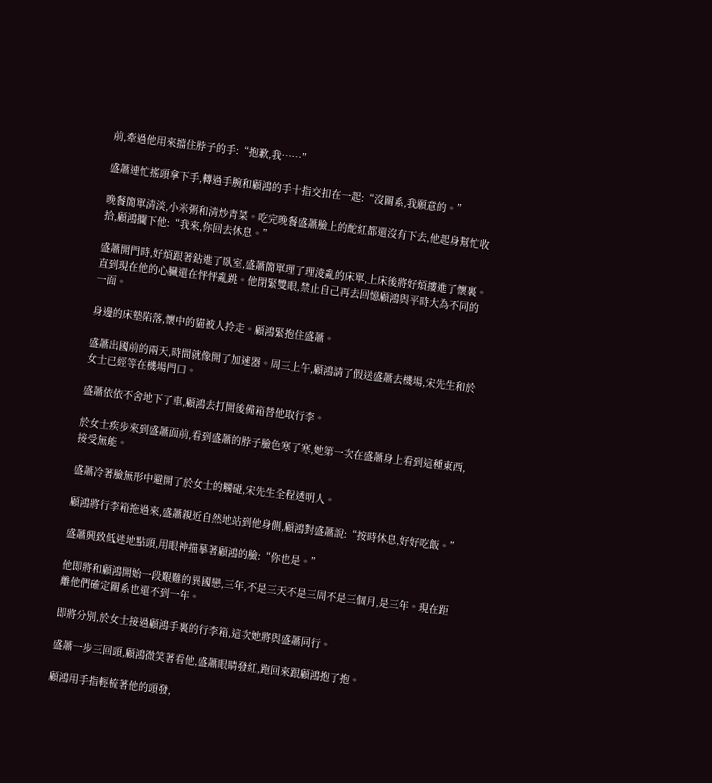前,牽過他用來擋住脖子的手:“抱歉,我……”

盛蕭連忙搖頭拿下手,轉過手腕和顧鴻的手十指交扣在一起:“沒關系,我願意的。”

晚餐簡單清淡,小米粥和清炒青菜。吃完晚餐盛蕭臉上的酡紅都還沒有下去,他起身幫忙收拾,顧鴻攔下他:“我來,你回去休息。”

盛蕭開門時,好煩跟著鉆進了臥室,盛蕭簡單理了理淩亂的床單,上床後將好煩摟進了懷裏。直到現在他的心臟還在怦怦亂跳。他閉緊雙眼,禁止自己再去回憶顧鴻與平時大為不同的一面。

身邊的床墊陷落,懷中的貓被人拎走。顧鴻緊抱住盛蕭。

盛蕭出國前的兩天,時間就像開了加速器。周三上午,顧鴻請了假送盛蕭去機場,宋先生和於女士已經等在機場門口。

盛蕭依依不舍地下了車,顧鴻去打開後備箱替他取行李。

於女士疾步來到盛蕭面前,看到盛蕭的脖子臉色寒了寒,她第一次在盛蕭身上看到這種東西,接受無能。

盛蕭冷著臉無形中避開了於女士的觸碰,宋先生全程透明人。

顧鴻將行李箱拖過來,盛蕭親近自然地站到他身側,顧鴻對盛蕭說:“按時休息,好好吃飯。”

盛蕭興致低迷地點頭,用眼神描摹著顧鴻的臉:“你也是。”

他即將和顧鴻開始一段艱難的異國戀,三年,不是三天不是三周不是三個月,是三年。現在距離他們確定關系也還不到一年。

即將分別,於女士接過顧鴻手裏的行李箱,這次她將與盛蕭同行。

盛蕭一步三回頭,顧鴻微笑著看他,盛蕭眼睛發紅,跑回來跟顧鴻抱了抱。

顧鴻用手指輕梳著他的頭發,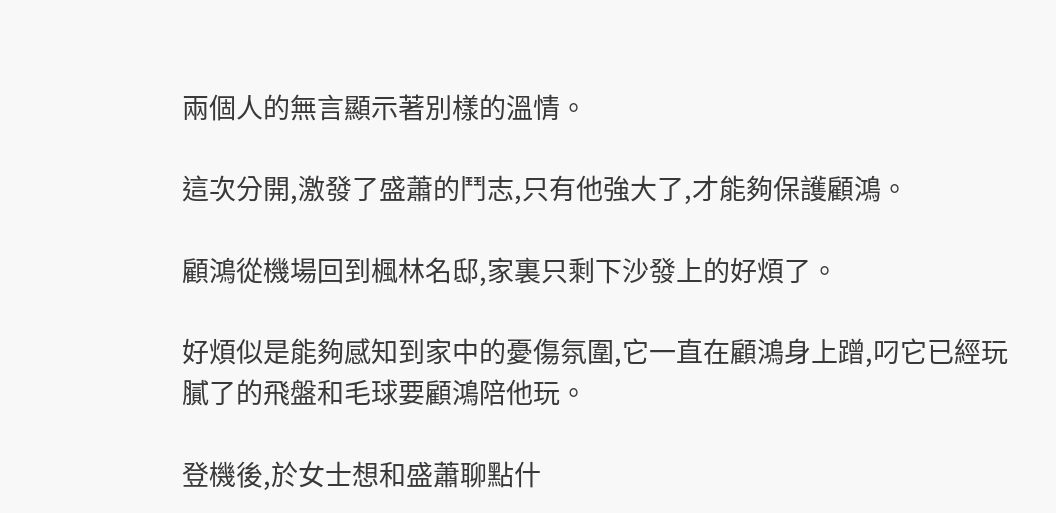兩個人的無言顯示著別樣的溫情。

這次分開,激發了盛蕭的鬥志,只有他強大了,才能夠保護顧鴻。

顧鴻從機場回到楓林名邸,家裏只剩下沙發上的好煩了。

好煩似是能夠感知到家中的憂傷氛圍,它一直在顧鴻身上蹭,叼它已經玩膩了的飛盤和毛球要顧鴻陪他玩。

登機後,於女士想和盛蕭聊點什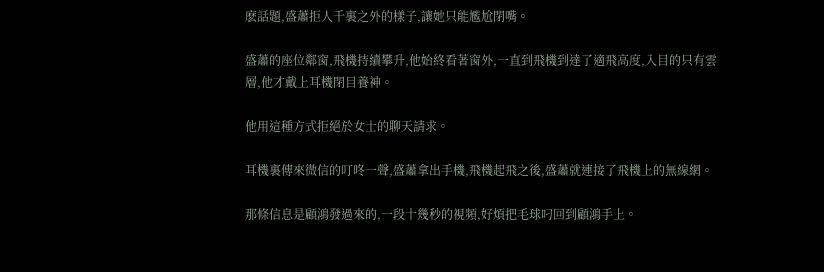麽話題,盛蕭拒人千裏之外的樣子,讓她只能尷尬閉嘴。

盛蕭的座位鄰窗,飛機持續攀升,他始終看著窗外,一直到飛機到達了適飛高度,入目的只有雲層,他才戴上耳機閉目養神。

他用這種方式拒絕於女士的聊天請求。

耳機裏傳來微信的叮咚一聲,盛蕭拿出手機,飛機起飛之後,盛蕭就連接了飛機上的無線網。

那條信息是顧鴻發過來的,一段十幾秒的視頻,好煩把毛球叼回到顧鴻手上。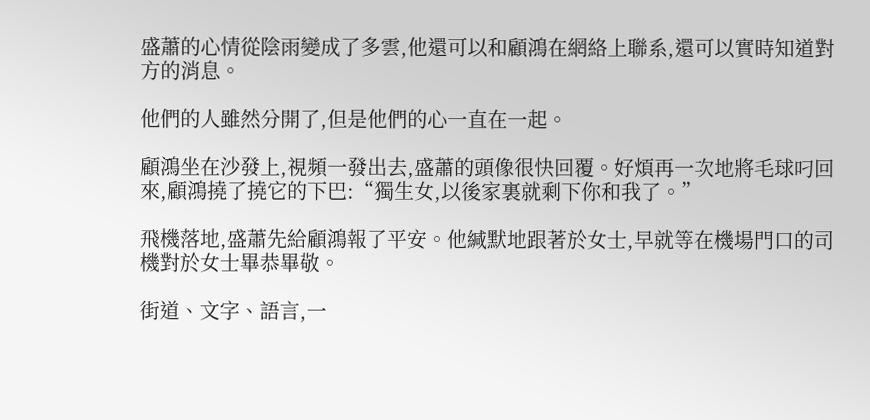盛蕭的心情從陰雨變成了多雲,他還可以和顧鴻在網絡上聯系,還可以實時知道對方的消息。

他們的人雖然分開了,但是他們的心一直在一起。

顧鴻坐在沙發上,視頻一發出去,盛蕭的頭像很快回覆。好煩再一次地將毛球叼回來,顧鴻撓了撓它的下巴:“獨生女,以後家裏就剩下你和我了。”

飛機落地,盛蕭先給顧鴻報了平安。他緘默地跟著於女士,早就等在機場門口的司機對於女士畢恭畢敬。

街道、文字、語言,一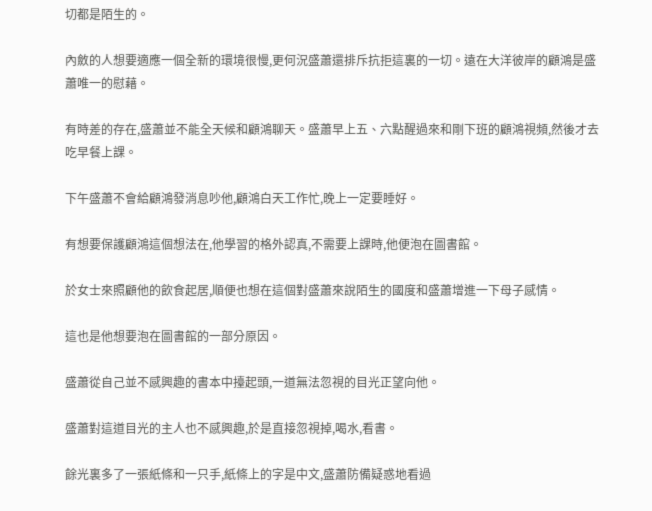切都是陌生的。

內斂的人想要適應一個全新的環境很慢,更何況盛蕭還排斥抗拒這裏的一切。遠在大洋彼岸的顧鴻是盛蕭唯一的慰藉。

有時差的存在,盛蕭並不能全天候和顧鴻聊天。盛蕭早上五、六點醒過來和剛下班的顧鴻視頻,然後才去吃早餐上課。

下午盛蕭不會給顧鴻發消息吵他,顧鴻白天工作忙,晚上一定要睡好。

有想要保護顧鴻這個想法在,他學習的格外認真,不需要上課時,他便泡在圖書館。

於女士來照顧他的飲食起居,順便也想在這個對盛蕭來說陌生的國度和盛蕭增進一下母子感情。

這也是他想要泡在圖書館的一部分原因。

盛蕭從自己並不感興趣的書本中擡起頭,一道無法忽視的目光正望向他。

盛蕭對這道目光的主人也不感興趣,於是直接忽視掉,喝水,看書。

餘光裏多了一張紙條和一只手,紙條上的字是中文,盛蕭防備疑惑地看過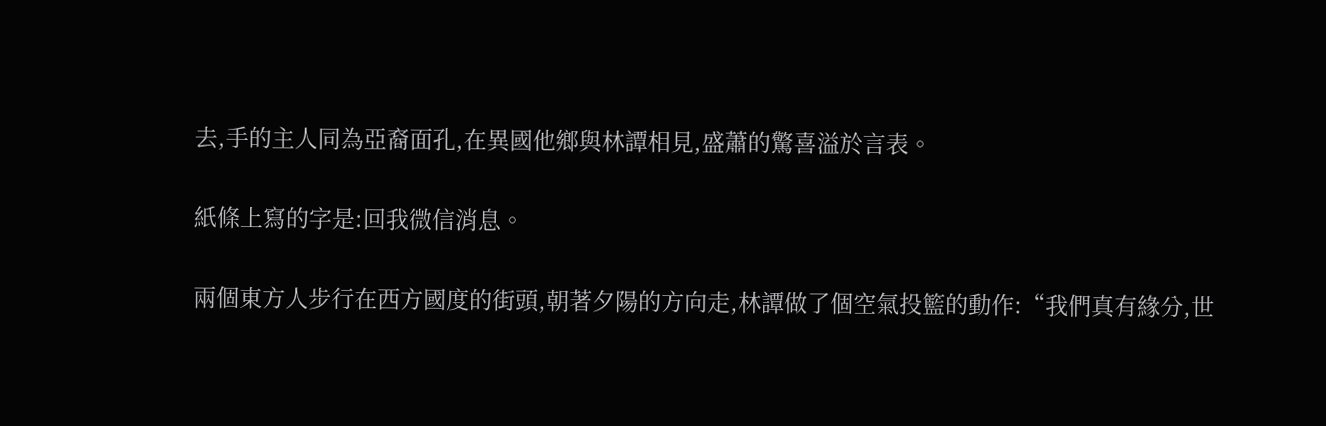去,手的主人同為亞裔面孔,在異國他鄉與林譚相見,盛蕭的驚喜溢於言表。

紙條上寫的字是:回我微信消息。

兩個東方人步行在西方國度的街頭,朝著夕陽的方向走,林譚做了個空氣投籃的動作:“我們真有緣分,世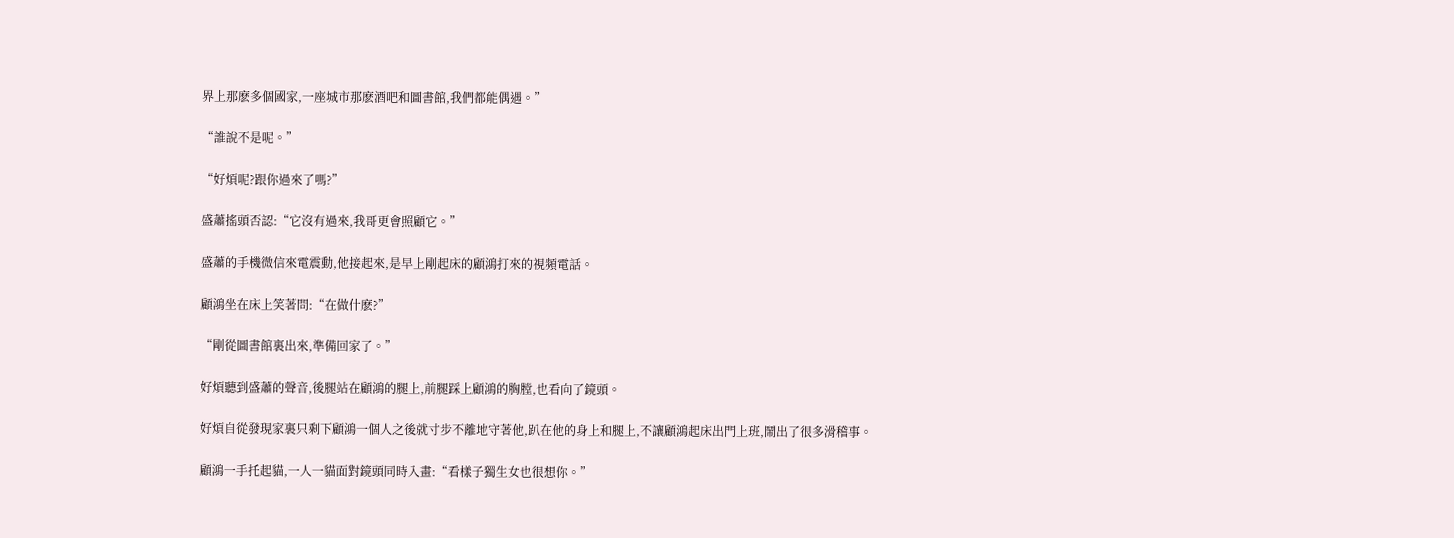界上那麽多個國家,一座城市那麽酒吧和圖書館,我們都能偶遇。”

“誰說不是呢。”

“好煩呢?跟你過來了嗎?”

盛蕭搖頭否認:“它沒有過來,我哥更會照顧它。”

盛蕭的手機微信來電震動,他接起來,是早上剛起床的顧鴻打來的視頻電話。

顧鴻坐在床上笑著問:“在做什麽?”

“剛從圖書館裏出來,準備回家了。”

好煩聽到盛蕭的聲音,後腿站在顧鴻的腿上,前腿踩上顧鴻的胸膛,也看向了鏡頭。

好煩自從發現家裏只剩下顧鴻一個人之後就寸步不離地守著他,趴在他的身上和腿上,不讓顧鴻起床出門上班,鬧出了很多滑稽事。

顧鴻一手托起貓,一人一貓面對鏡頭同時入畫:“看樣子獨生女也很想你。”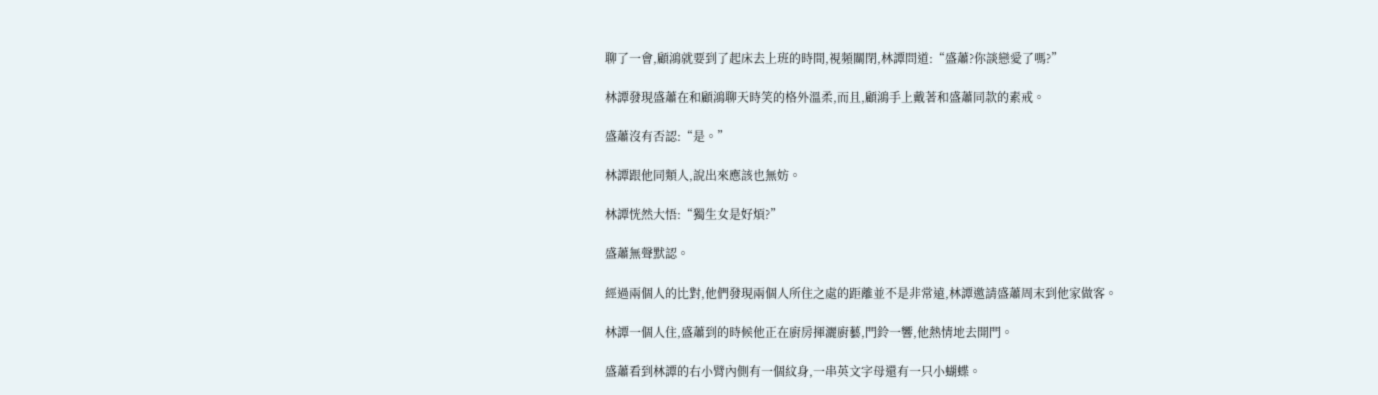聊了一會,顧鴻就要到了起床去上班的時間,視頻關閉,林譚問道:“盛蕭?你談戀愛了嗎?”

林譚發現盛蕭在和顧鴻聊天時笑的格外溫柔,而且,顧鴻手上戴著和盛蕭同款的素戒。

盛蕭沒有否認:“是。”

林譚跟他同類人,說出來應該也無妨。

林譚恍然大悟:“獨生女是好煩?”

盛蕭無聲默認。

經過兩個人的比對,他們發現兩個人所住之處的距離並不是非常遠,林譚邀請盛蕭周末到他家做客。

林譚一個人住,盛蕭到的時候他正在廚房揮灑廚藝,門鈴一響,他熱情地去開門。

盛蕭看到林譚的右小臂內側有一個紋身,一串英文字母還有一只小蝴蝶。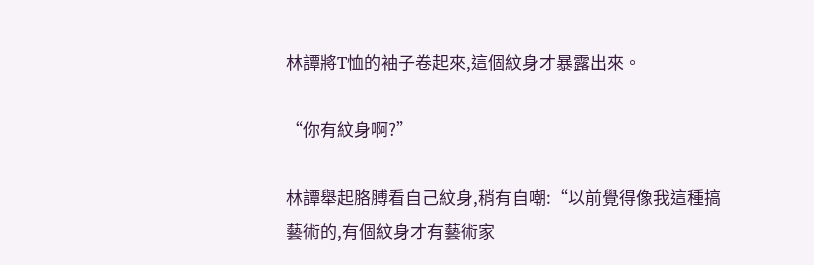林譚將T恤的袖子卷起來,這個紋身才暴露出來。

“你有紋身啊?”

林譚舉起胳膊看自己紋身,稍有自嘲:“以前覺得像我這種搞藝術的,有個紋身才有藝術家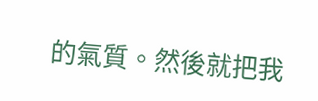的氣質。然後就把我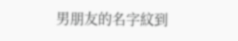男朋友的名字紋到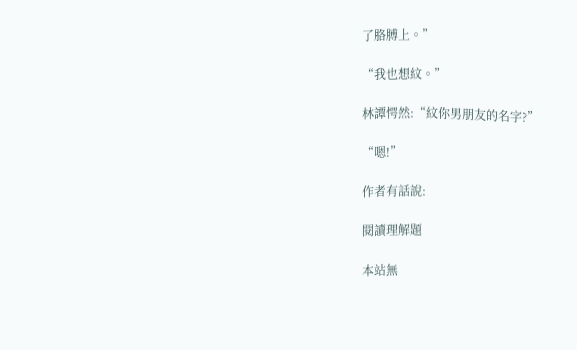了胳膊上。”

“我也想紋。”

林譚愕然:“紋你男朋友的名字?”

“嗯!”

作者有話說:

閱讀理解題

本站無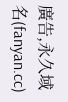廣告,永久域名(fanyan.cc)